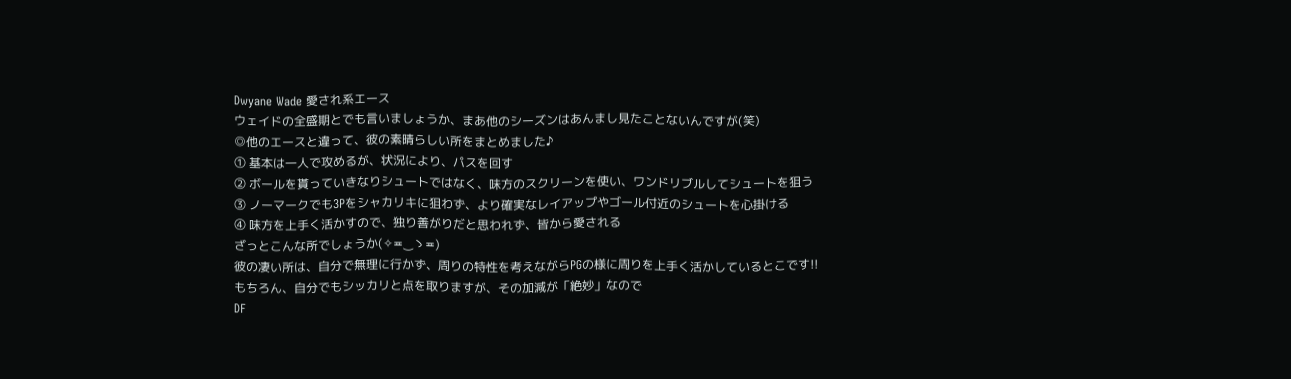Dwyane Wade 愛され系エース
ウェイドの全盛期とでも言いましょうか、まあ他のシーズンはあんまし見たことないんですが(笑)
◎他のエースと違って、彼の素晴らしい所をまとめました♪
① 基本は一人で攻めるが、状況により、パスを回す
② ボールを貰っていきなりシュートではなく、味方のスクリーンを使い、ワンドリブルしてシュートを狙う
③ ノーマークでも3Pをシャカリキに狙わず、より確実なレイアップやゴール付近のシュートを心掛ける
④ 味方を上手く活かすので、独り善がりだと思われず、皆から愛される
ざっとこんな所でしょうか(✧≖‿ゝ≖)
彼の凄い所は、自分で無理に行かず、周りの特性を考えながらPGの様に周りを上手く活かしているとこです!!
もちろん、自分でもシッカリと点を取りますが、その加減が「絶妙」なので
DF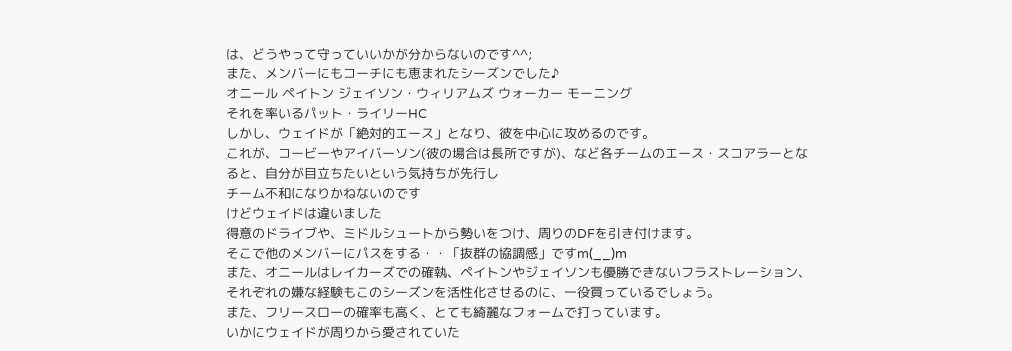は、どうやって守っていいかが分からないのです^^;
また、メンバーにもコーチにも恵まれたシーズンでした♪
オニール ペイトン ジェイソン・ウィリアムズ ウォーカー モーニング
それを率いるパット・ライリーHC
しかし、ウェイドが「絶対的エース」となり、彼を中心に攻めるのです。
これが、コービーやアイバーソン(彼の場合は長所ですが)、など各チームのエース・スコアラーとなると、自分が目立ちたいという気持ちが先行し
チーム不和になりかねないのです
けどウェイドは違いました
得意のドライブや、ミドルシュートから勢いをつけ、周りのDFを引き付けます。
そこで他のメンバーにパスをする・・「抜群の協調感」ですm(__)m
また、オニールはレイカーズでの確執、ペイトンやジェイソンも優勝できないフラストレーション、それぞれの嫌な経験もこのシーズンを活性化させるのに、一役買っているでしょう。
また、フリースローの確率も高く、とても綺麗なフォームで打っています。
いかにウェイドが周りから愛されていた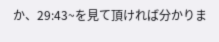か、29:43~を見て頂ければ分かりま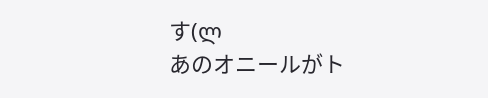す(ლ
あのオニールがト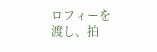ロフィーを渡し、拍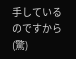手しているのですから(驚)